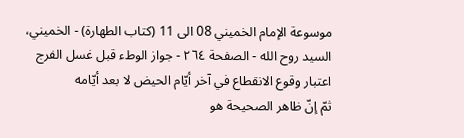موسوعة الإمام الخميني 08 الى 11 (كتاب الطهارة) - الخميني، السيد روح الله - الصفحة ٢٦٤ - جواز الوطء قبل غسل الفرج
اعتبار وقوع الانقطاع في آخر أيّام الحيض لا بعد أيّامه
ثمّ إنّ ظاهر الصحيحة هو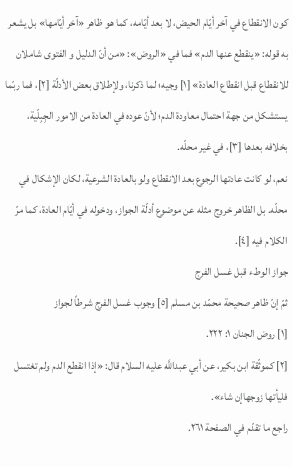كون الانقطاع في آخر أيّام الحيض، لا بعد أيّامه، كما هو ظاهر «آخر أيّامها» بل يشعر به قوله: «ينقطع عنها الدم» فما في «الروض»: «من أنّ الدليل و الفتوى شاملان للانقطاع قبل انقطاع العادة» [١] وجيه؛ لما ذكرنا، ولإطلاق بعض الأدلّة [٢]، فما ربّما يستشكل من جهة احتمال معاودة الدم؛ لأنّ عوده في العادة من الامور الجِبِلّية، بخلافه بعدها [٣]، في غير محلّه.
نعم، لو كانت عادتها الرجوع بعد الانقطاع ولو بالعادة الشرعية، لكان الإشكال في محلّه. بل الظاهر خروج مثله عن موضوع أدلّة الجواز، ودخوله في أيّام العادة، كما مرّ الكلام فيه [٤].
جواز الوطء قبل غسل الفرج
ثمّ إنّ ظاهر صحيحة محمّد بن مسلم [٥] وجوب غسل الفرج شرطاً لجواز
[١] روض الجنان ١: ٢٢٢.
[٢] كموثّقة ابن بكير، عن أبي عبداللَّه عليه السلام قال: «إذا انقطع الدم ولم تغتسل فليأتها زوجهاإن شاء».
راجع ما تقدّم في الصفحة ٢٦١.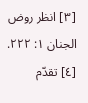[٣] انظر روض الجنان ١: ٢٢٢.
[٤] تقدّم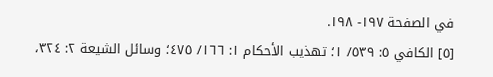في الصفحة ١٩٧- ١٩٨.
[٥] الكافي ٥: ٥٣٩/ ١؛ تهذيب الأحكام ١: ١٦٦/ ٤٧٥؛ وسائل الشيعة ٢: ٣٢٤،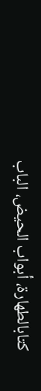كتابالطهارة، أبواب الحيض، الباب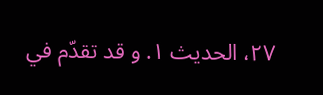٢٧، الحديث ١. و قد تقدّم في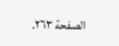الصفحة ٢٦٣.